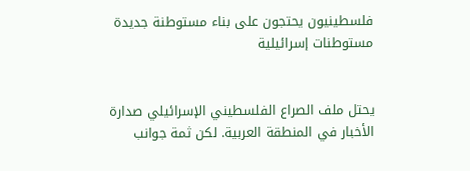فلسطينيون يحتجون على بناء مستوطنة جديدة
مستوطنات إسرائيلية


يحتل ملف الصراع الفلسطيني الإسرائيلي صدارة الأخبار في المنطقة العربية. لكن ثمة جوانب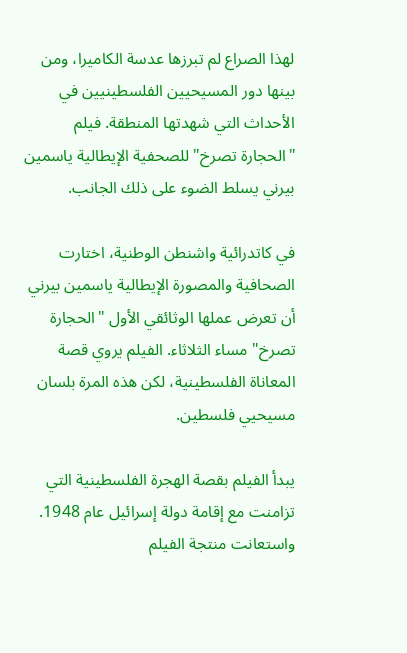لهذا الصراع لم تبرزها عدسة الكاميرا، ومن بينها دور المسيحيين الفلسطينيين في الأحداث التي شهدتها المنطقة. فيلم "الحجارة تصرخ" للصحفية الإيطالية ياسمين بيرني يسلط الضوء على ذلك الجانب.

في كاتدرائية واشنطن الوطنية، اختارت الصحافية والمصورة الإيطالية ياسمين بيرني أن تعرض عملها الوثائقي الأول "الحجارة تصرخ" مساء الثلاثاء. الفيلم يروي قصة المعاناة الفلسطينية، لكن هذه المرة بلسان مسيحيي فلسطين.

يبدأ الفيلم بقصة الهجرة الفلسطينية التي تزامنت مع إقامة دولة إسرائيل عام 1948. واستعانت منتجة الفيلم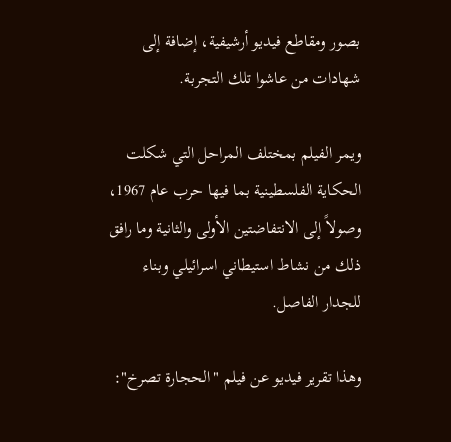بصور ومقاطع فيديو أرشيفية، إضافة إلى شهادات من عاشوا تلك التجربة.

ويمر الفيلم بمختلف المراحل التي شكلت الحكاية الفلسطينية بما فيها حرب عام 1967، وصولاً إلى الانتفاضتين الأولى والثانية وما رافق ذلك من نشاط استيطاني اسرائيلي وبناء للجدار الفاصل.

وهذا تقرير فيديو عن فيلم "الحجارة تصرخ":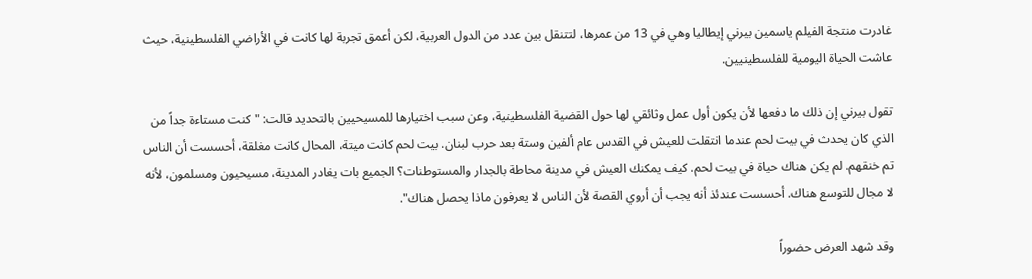غادرت منتجة الفيلم ياسمين بيرني إيطاليا وهي في 13 من عمرها، لتتنقل بين عدد من الدول العربية، لكن أعمق تجربة لها كانت في الأراضي الفلسطينية، حيث عاشت الحياة اليومية للفلسطينيين.

تقول بيرني إن ذلك ما دفعها لأن يكون أول عمل وثائقي لها حول القضية الفلسطينية، وعن سبب اختيارها للمسيحيين بالتحديد قالت: "كنت مستاءة جداً من الذي كان يحدث في بيت لحم عندما انتقلت للعيش في القدس عام ألفين وستة بعد حرب لبنان. بيت لحم كانت ميتة، المحال كانت مغلقة، أحسست أن الناس تم خنقهم. لم يكن هناك حياة في بيت لحم. كيف يمكنك العيش في مدينة محاطة بالجدار والمستوطنات؟ الجميع بات يغادر المدينة، مسيحيون ومسلمون، لأنه لا مجال للتوسع هناك. أحسست عندئذ أنه يجب أن أروي القصة لأن الناس لا يعرفون ماذا يحصل هناك".

وقد شهد العرض حضوراً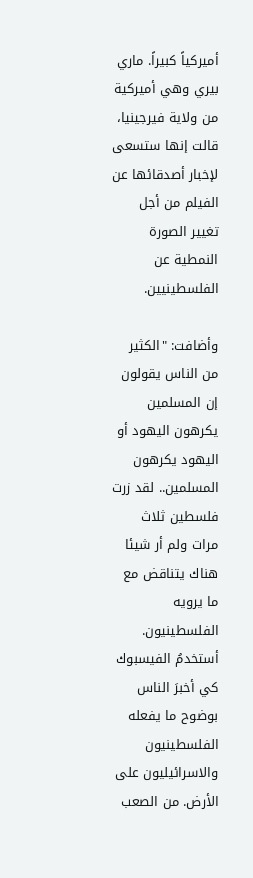أميركياً كبيراً. ماري بيري وهي أميركية من ولاية فيرجينيا، قالت إنها ستسعى لإخبار أصدقائها عن الفيلم من أجل تغيير الصورة النمطية عن الفلسطينيين.

وأضافت: "الكثير من الناس يقولون إن المسلمين يكرهون اليهود أو اليهود يكرهون المسلمين.. لقد زرت فلسطين ثلاث مرات ولم أر شيئا هناك يتناقض مع ما يرويه الفلسطينيون. أستخدمُ الفيسبوك كي أخبرَ الناس بوضوح ما يفعله الفلسطينيون والاسرائيليون على الأرض. من الصعب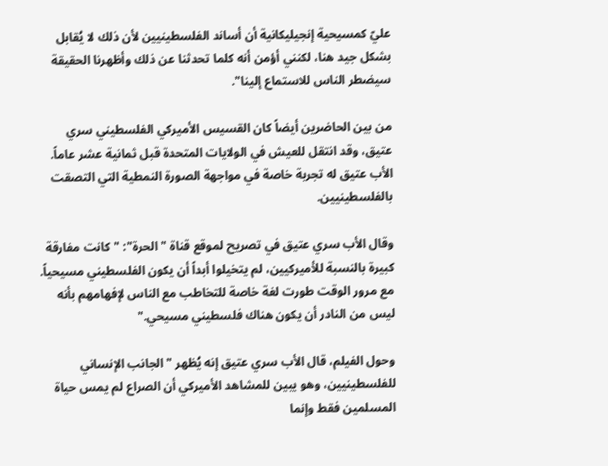عليّ كمسيحية إنجيليكانية أن أساند الفلسطينيين لأن ذلك لا يُقابل بشكل جيد هنا، لكنني أؤمن أنه كلما تحدثنا عن ذلك وأظهرنا الحقيقة سيضطر الناس للاستماع إلينا".

من بين الحاضرين أيضاً كان القسيس الأميركي الفلسطيني سري عتيق، وقد انتقل للعيش في الولايات المتحدة قبل ثمانية عشر عاماً. الأب عتيق له تجربة خاصة في مواجهة الصورة النمطية التي التصقت بالفلسطينيين.

وقال الأب سري عتيق في تصريح لموقع قناة "الحرة": "كانت مفارقة كبيرة بالنسبة للأميركيين، لم يتخيلوا أبداً أن يكون الفلسطيني مسيحياً. مع مرور الوقت طورت لغة خاصة للتخاطب مع الناس لإفهامهم بأنه ليس من النادر أن يكون هناك فلسطيني مسيحي."

وحول الفيلم، قال الأب سري عتيق إنه يُظهر "الجانب الإنساني للفلسطينيين، وهو يبين للمشاهد الأميركي أن الصراع لم يمس حياة المسلمين فقط وإنما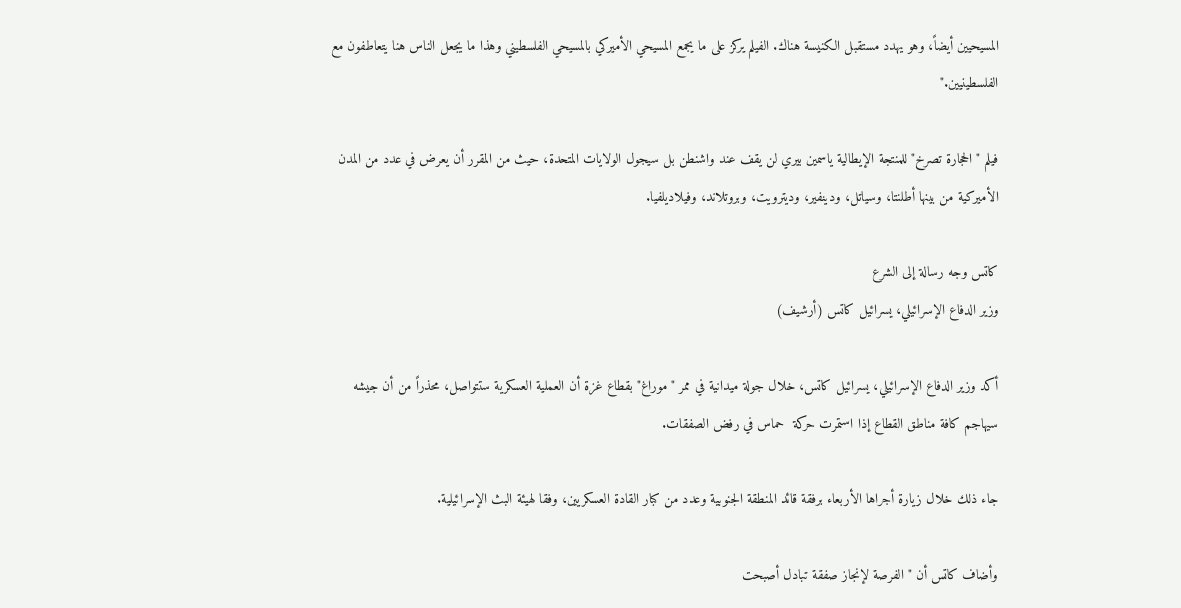المسيحيين أيضاً، وهو يهدد مستقبل الكنيسة هناك. الفيلم يركز على ما يجمع المسيحي الأميركي بالمسيحي الفلسطيني وهذا ما يجعل الناس هنا يتعاطفون مع الفلسطينيين."

فيلم "الحجارة تصرخ" للمنتجة الإيطالية ياسمين بيري لن يقف عند واشنطن بل سيجول الولايات المتحدة، حيث من المقرر أن يعرض في عدد من المدن الأميركية من بينها أطلنتا، وسياتل، ودينفير، وديترويت، وبروتلاند، وفيلاديلفيا.

كاتس وجه رسالة إلى الشرع
وزير الدفاع الإسرائيلي، يسرائيل كاتس (أرشيف)

أكد وزير الدفاع الإسرائيلي، يسرائيل كاتس، خلال جولة ميدانية في ممر "موراغ" بقطاع غزة أن العملية العسكرية ستتواصل، محذراً من أن جيشه سيهاجم كافة مناطق القطاع إذا استمرت حركة  حماس في رفض الصفقات.

جاء ذلك خلال زيارة أجراها الأربعاء برفقة قائد المنطقة الجنوبية وعدد من كبار القادة العسكريين، وفقا لهيئة البث الإسرائيلية.

وأضاف كاتس أن "الفرصة لإنجاز صفقة تبادل أصبحت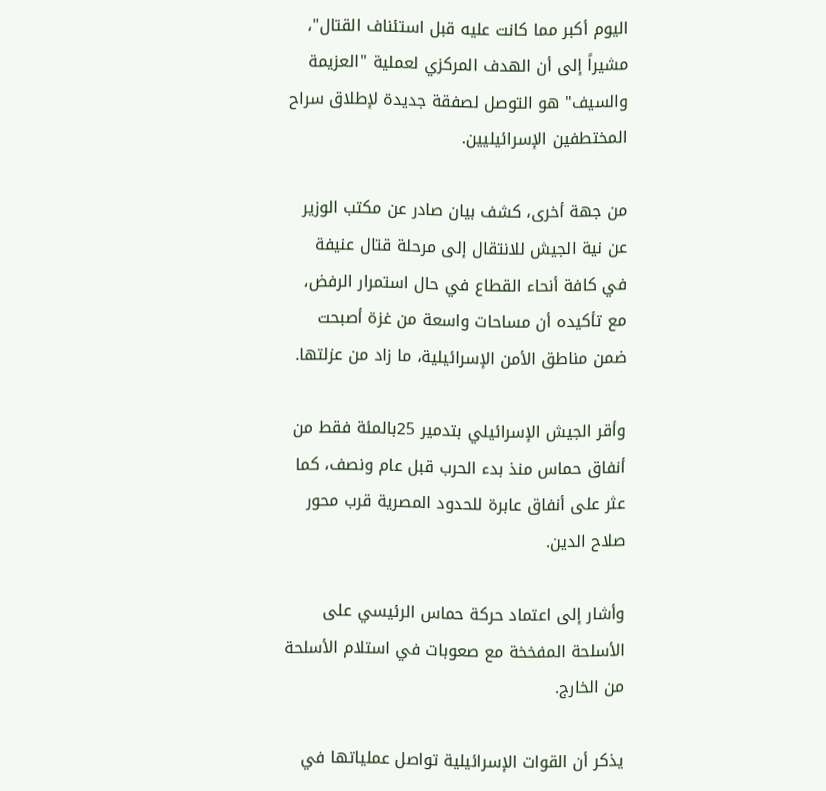اليوم أكبر مما كانت عليه قبل استئناف القتال"، مشيراً إلى أن الهدف المركزي لعملية "العزيمة والسيف" هو التوصل لصفقة جديدة لإطلاق سراح المختطفين الإسرائيليين.

من جهة أخرى، كشف بيان صادر عن مكتب الوزير عن نية الجيش للانتقال إلى مرحلة قتال عنيفة في كافة أنحاء القطاع في حال استمرار الرفض، مع تأكيده أن مساحات واسعة من غزة أصبحت ضمن مناطق الأمن الإسرائيلية، ما زاد من عزلتها.

وأقر الجيش الإسرائيلي بتدمير 25بالمئة فقط من أنفاق حماس منذ بدء الحرب قبل عام ونصف، كما عثر على أنفاق عابرة للحدود المصرية قرب محور صلاح الدين.

وأشار إلى اعتماد حركة حماس الرئيسي على الأسلحة المفخخة مع صعوبات في استلام الأسلحة من الخارج.

يذكر أن القوات الإسرائيلية تواصل عملياتها في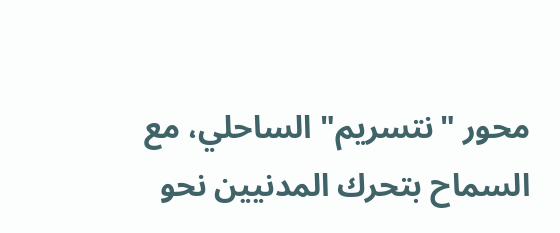محور "نتسريم" الساحلي، مع السماح بتحرك المدنيين نحو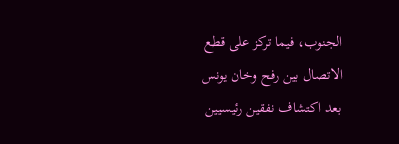الجنوب، فيما تركز على قطع الاتصال بين رفح وخان يونس بعد اكتشاف نفقين رئيسيين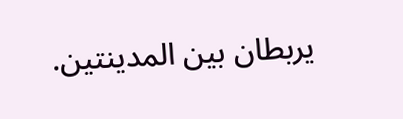يربطان بين المدينتين.